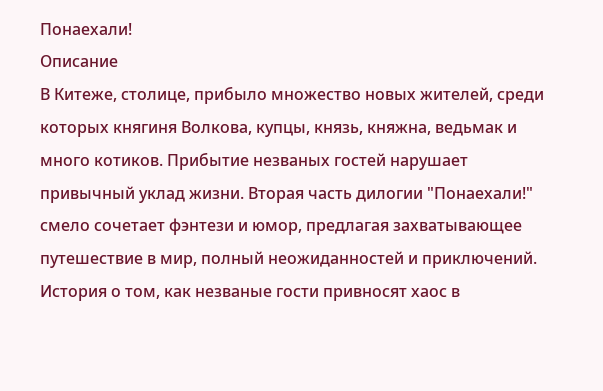Понаехали!
Описание
В Китеже, столице, прибыло множество новых жителей, среди которых княгиня Волкова, купцы, князь, княжна, ведьмак и много котиков. Прибытие незваных гостей нарушает привычный уклад жизни. Вторая часть дилогии "Понаехали!" смело сочетает фэнтези и юмор, предлагая захватывающее путешествие в мир, полный неожиданностей и приключений. История о том, как незваные гости привносят хаос в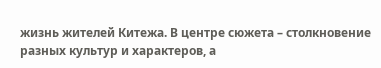жизнь жителей Китежа. В центре сюжета – столкновение разных культур и характеров, а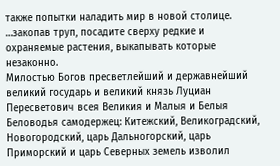также попытки наладить мир в новой столице.
…закопав труп, посадите сверху редкие и охраняемые растения, выкапывать которые незаконно.
Милостью Богов пресветлейший и державнейший великий государь и великий князь Луциан Пересветович всея Великия и Малыя и Белыя Беловодья самодержец: Китежский, Великоградский, Новогородский, царь Дальногорский, царь Приморский и царь Северных земель изволил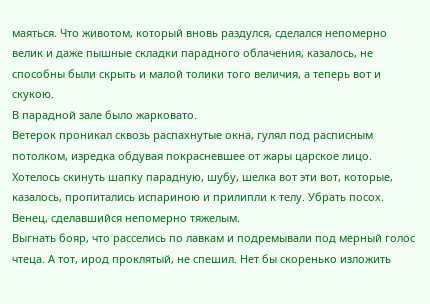маяться. Что животом, который вновь раздулся, сделался непомерно велик и даже пышные складки парадного облачения, казалось, не способны были скрыть и малой толики того величия, а теперь вот и скукою.
В парадной зале было жарковато.
Ветерок проникал сквозь распахнутые окна, гулял под расписным потолком, изредка обдувая покрасневшее от жары царское лицо. Хотелось скинуть шапку парадную, шубу, шелка вот эти вот, которые, казалось, пропитались испариною и прилипли к телу. Убрать посох.
Венец, сделавшийся непомерно тяжелым.
Выгнать бояр, что расселись по лавкам и подремывали под мерный голос чтеца. А тот, ирод проклятый, не спешил. Нет бы скоренько изложить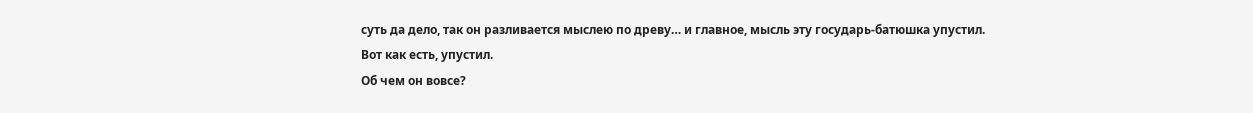суть да дело, так он разливается мыслею по древу… и главное, мысль эту государь-батюшка упустил.
Вот как есть, упустил.
Об чем он вовсе?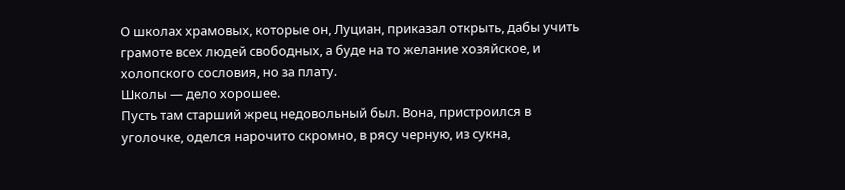О школах храмовых, которые он, Луциан, приказал открыть, дабы учить грамоте всех людей свободных, а буде на то желание хозяйское, и холопского сословия, но за плату.
Школы — дело хорошее.
Пусть там старший жрец недовольный был. Вона, пристроился в уголочке, оделся нарочито скромно, в рясу черную, из сукна,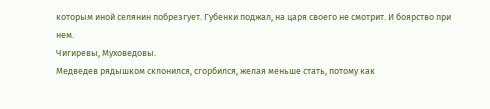которым иной селянин побрезгует. Губенки поджал, на царя своего не смотрит. И боярство при нем.
Чигиревы, Муховедовы.
Медведев рядышком склонился, сгорбился, желая меньше стать, потому как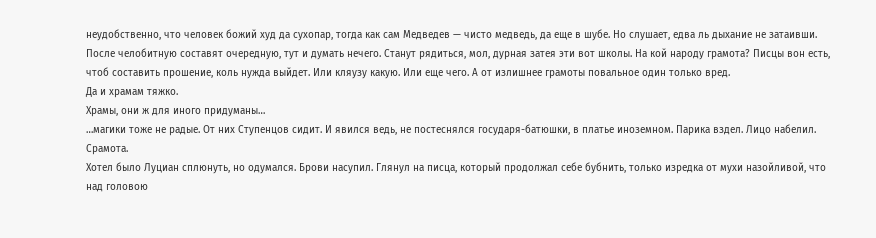неудобственно, что человек божий худ да сухопар, тогда как сам Медведев — чисто медведь, да еще в шубе. Но слушает, едва ль дыхание не затаивши. После челобитную составят очередную, тут и думать нечего. Станут рядиться, мол, дурная затея эти вот школы. На кой народу грамота? Писцы вон есть, чтоб составить прошение, коль нужда выйдет. Или кляузу какую. Или еще чего. А от излишнее грамоты повальное один только вред.
Да и храмам тяжко.
Храмы, они ж для иного придуманы…
…магики тоже не радые. От них Ступенцов сидит. И явился ведь, не постеснялся государя-батюшки, в платье иноземном. Парика вздел. Лицо набелил. Срамота.
Хотел было Луциан сплюнуть, но одумался. Брови насупил. Глянул на писца, который продолжал себе бубнить, только изредка от мухи назойливой, что над головою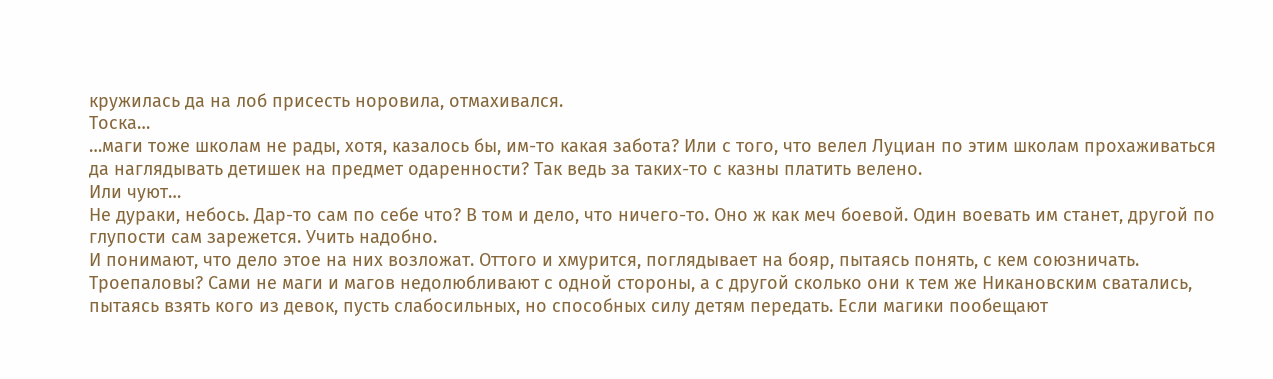кружилась да на лоб присесть норовила, отмахивался.
Тоска…
…маги тоже школам не рады, хотя, казалось бы, им-то какая забота? Или с того, что велел Луциан по этим школам прохаживаться да наглядывать детишек на предмет одаренности? Так ведь за таких-то с казны платить велено.
Или чуют…
Не дураки, небось. Дар-то сам по себе что? В том и дело, что ничего-то. Оно ж как меч боевой. Один воевать им станет, другой по глупости сам зарежется. Учить надобно.
И понимают, что дело этое на них возложат. Оттого и хмурится, поглядывает на бояр, пытаясь понять, с кем союзничать. Троепаловы? Сами не маги и магов недолюбливают с одной стороны, а с другой сколько они к тем же Никановским сватались, пытаясь взять кого из девок, пусть слабосильных, но способных силу детям передать. Если магики пообещают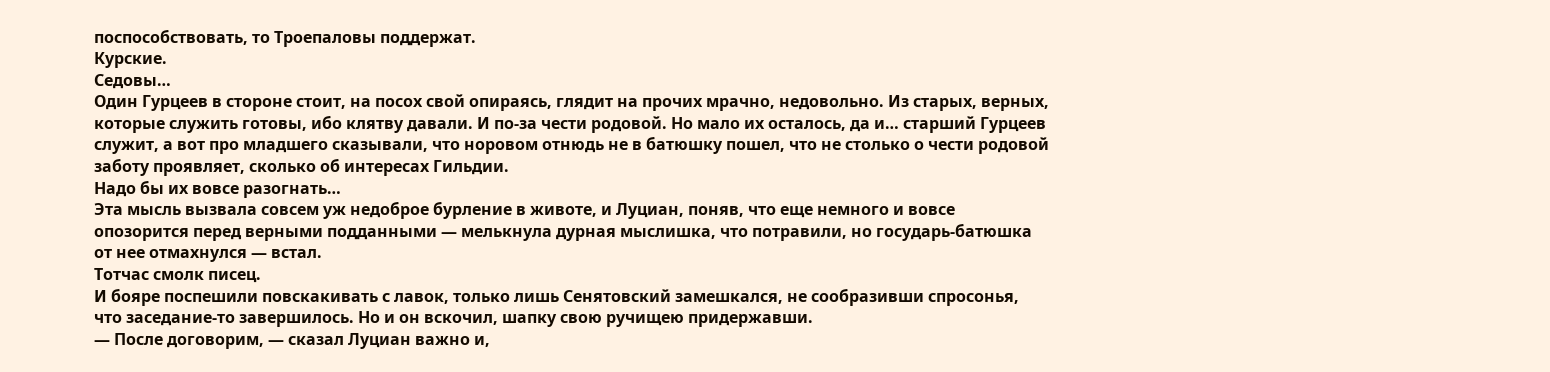поспособствовать, то Троепаловы поддержат.
Курские.
Седовы…
Один Гурцеев в стороне стоит, на посох свой опираясь, глядит на прочих мрачно, недовольно. Из старых, верных, которые служить готовы, ибо клятву давали. И по-за чести родовой. Но мало их осталось, да и… старший Гурцеев служит, а вот про младшего сказывали, что норовом отнюдь не в батюшку пошел, что не столько о чести родовой заботу проявляет, сколько об интересах Гильдии.
Надо бы их вовсе разогнать…
Эта мысль вызвала совсем уж недоброе бурление в животе, и Луциан, поняв, что еще немного и вовсе опозорится перед верными подданными — мелькнула дурная мыслишка, что потравили, но государь-батюшка от нее отмахнулся — встал.
Тотчас смолк писец.
И бояре поспешили повскакивать с лавок, только лишь Сенятовский замешкался, не сообразивши спросонья, что заседание-то завершилось. Но и он вскочил, шапку свою ручищею придержавши.
— После договорим, — сказал Луциан важно и,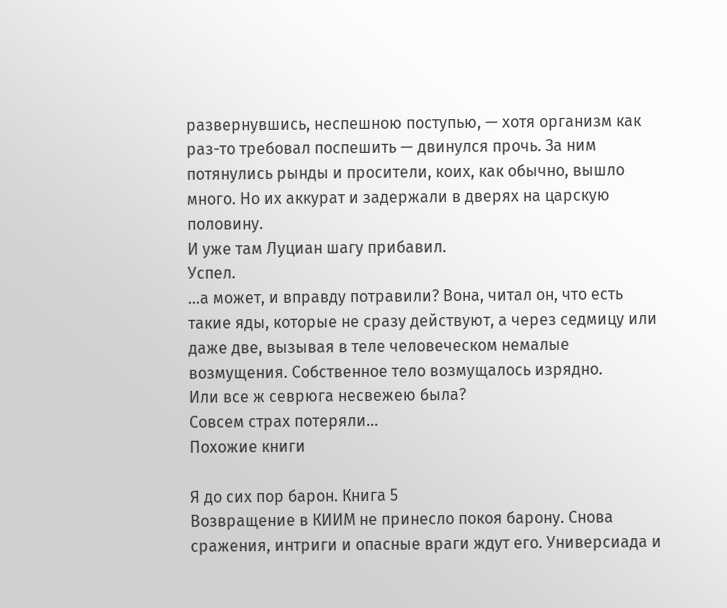развернувшись, неспешною поступью, — хотя организм как раз-то требовал поспешить — двинулся прочь. За ним потянулись рынды и просители, коих, как обычно, вышло много. Но их аккурат и задержали в дверях на царскую половину.
И уже там Луциан шагу прибавил.
Успел.
…а может, и вправду потравили? Вона, читал он, что есть такие яды, которые не сразу действуют, а через седмицу или даже две, вызывая в теле человеческом немалые возмущения. Собственное тело возмущалось изрядно.
Или все ж севрюга несвежею была?
Совсем страх потеряли…
Похожие книги

Я до сих пор барон. Книга 5
Возвращение в КИИМ не принесло покоя барону. Снова сражения, интриги и опасные враги ждут его. Универсиада и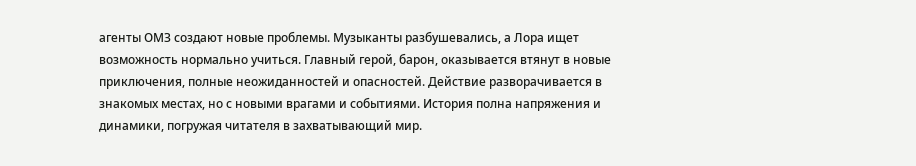агенты ОМЗ создают новые проблемы. Музыканты разбушевались, а Лора ищет возможность нормально учиться. Главный герой, барон, оказывается втянут в новые приключения, полные неожиданностей и опасностей. Действие разворачивается в знакомых местах, но с новыми врагами и событиями. История полна напряжения и динамики, погружая читателя в захватывающий мир.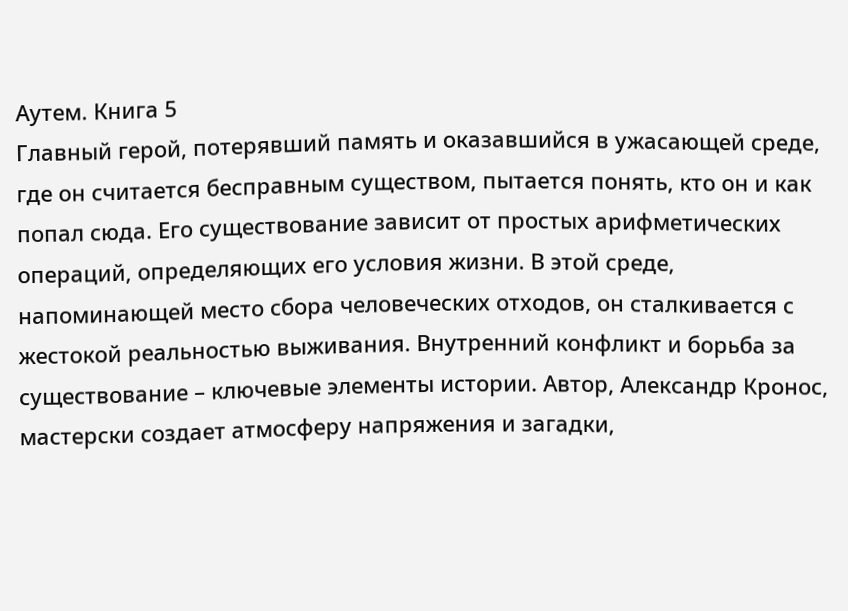Аутем. Книга 5
Главный герой, потерявший память и оказавшийся в ужасающей среде, где он считается бесправным существом, пытается понять, кто он и как попал сюда. Его существование зависит от простых арифметических операций, определяющих его условия жизни. В этой среде, напоминающей место сбора человеческих отходов, он сталкивается с жестокой реальностью выживания. Внутренний конфликт и борьба за существование – ключевые элементы истории. Автор, Александр Кронос, мастерски создает атмосферу напряжения и загадки,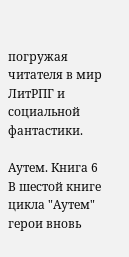погружая читателя в мир ЛитРПГ и социальной фантастики.

Аутем. Книга 6
В шестой книге цикла "Аутем" герои вновь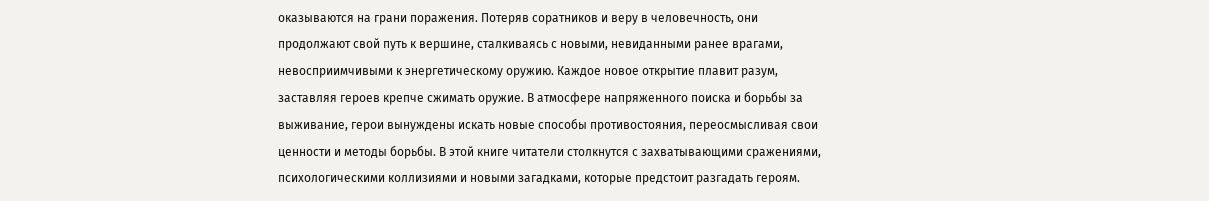оказываются на грани поражения. Потеряв соратников и веру в человечность, они продолжают свой путь к вершине, сталкиваясь с новыми, невиданными ранее врагами, невосприимчивыми к энергетическому оружию. Каждое новое открытие плавит разум, заставляя героев крепче сжимать оружие. В атмосфере напряженного поиска и борьбы за выживание, герои вынуждены искать новые способы противостояния, переосмысливая свои ценности и методы борьбы. В этой книге читатели столкнутся с захватывающими сражениями, психологическими коллизиями и новыми загадками, которые предстоит разгадать героям.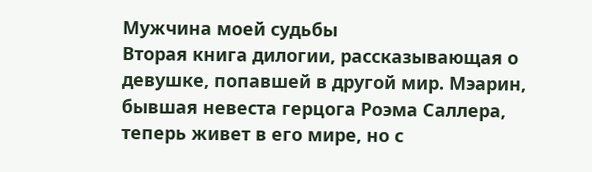Мужчина моей судьбы
Вторая книга дилогии, рассказывающая о девушке, попавшей в другой мир. Мэарин, бывшая невеста герцога Роэма Саллера, теперь живет в его мире, но с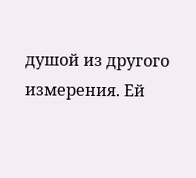душой из другого измерения. Ей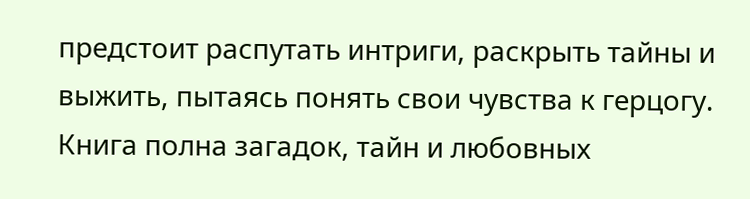предстоит распутать интриги, раскрыть тайны и выжить, пытаясь понять свои чувства к герцогу. Книга полна загадок, тайн и любовных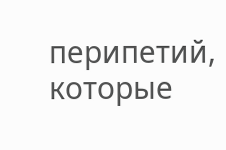перипетий, которые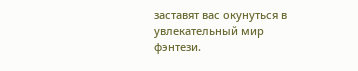заставят вас окунуться в увлекательный мир фэнтези.